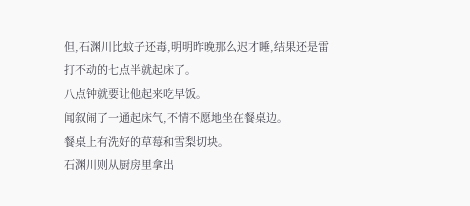但,石渊川比蚊子还毒,明明昨晚那么迟才睡,结果还是雷打不动的七点半就起床了。
八点钟就要让他起来吃早饭。
闻叙闹了一通起床气,不情不愿地坐在餐桌边。
餐桌上有洗好的草莓和雪梨切块。
石渊川则从厨房里拿出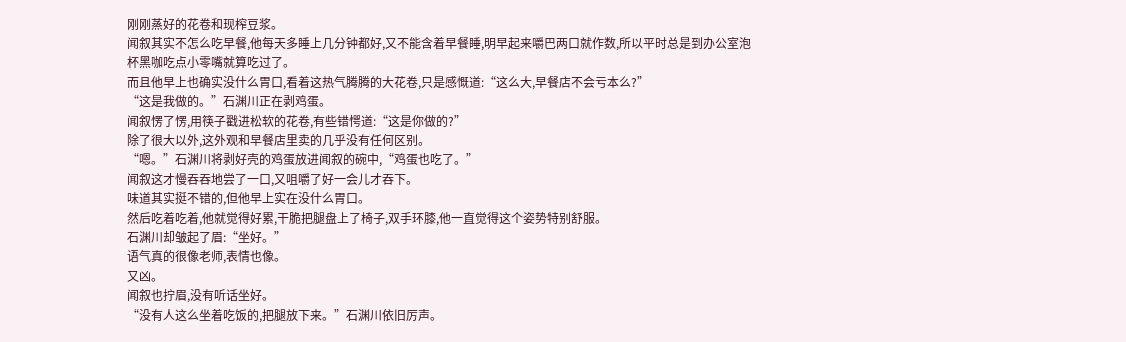刚刚蒸好的花卷和现榨豆浆。
闻叙其实不怎么吃早餐,他每天多睡上几分钟都好,又不能含着早餐睡,明早起来嚼巴两口就作数,所以平时总是到办公室泡杯黑咖吃点小零嘴就算吃过了。
而且他早上也确实没什么胃口,看着这热气腾腾的大花卷,只是感慨道:“这么大,早餐店不会亏本么?”
“这是我做的。”石渊川正在剥鸡蛋。
闻叙愣了愣,用筷子戳进松软的花卷,有些错愕道:“这是你做的?”
除了很大以外,这外观和早餐店里卖的几乎没有任何区别。
“嗯。”石渊川将剥好壳的鸡蛋放进闻叙的碗中,“鸡蛋也吃了。”
闻叙这才慢吞吞地尝了一口,又咀嚼了好一会儿才吞下。
味道其实挺不错的,但他早上实在没什么胃口。
然后吃着吃着,他就觉得好累,干脆把腿盘上了椅子,双手环膝,他一直觉得这个姿势特别舒服。
石渊川却皱起了眉:“坐好。”
语气真的很像老师,表情也像。
又凶。
闻叙也拧眉,没有听话坐好。
“没有人这么坐着吃饭的,把腿放下来。”石渊川依旧厉声。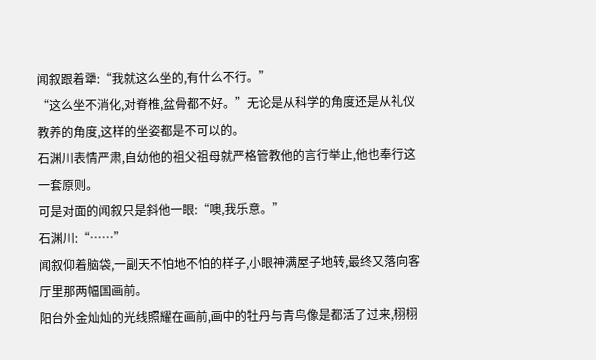闻叙跟着犟:“我就这么坐的,有什么不行。”
“这么坐不消化,对脊椎,盆骨都不好。”无论是从科学的角度还是从礼仪教养的角度,这样的坐姿都是不可以的。
石渊川表情严肃,自幼他的祖父祖母就严格管教他的言行举止,他也奉行这一套原则。
可是对面的闻叙只是斜他一眼:“噢,我乐意。”
石渊川:“……”
闻叙仰着脑袋,一副天不怕地不怕的样子,小眼神满屋子地转,最终又落向客厅里那两幅国画前。
阳台外金灿灿的光线照耀在画前,画中的牡丹与青鸟像是都活了过来,栩栩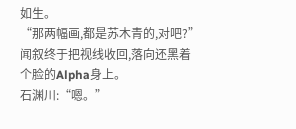如生。
“那两幅画,都是苏木青的,对吧?”闻叙终于把视线收回,落向还黑着个脸的Alpha身上。
石渊川:“嗯。”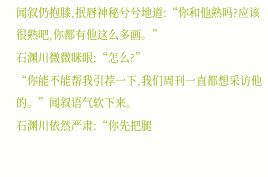闻叙仍抱膝,抿唇神秘兮兮地道:“你和他熟吗?应该很熟吧,你都有他这么多画。”
石渊川微微眯眼:“怎么?”
“你能不能帮我引荐一下,我们周刊一直都想采访他的。”闻叙语气软下来。
石渊川依然严肃:“你先把腿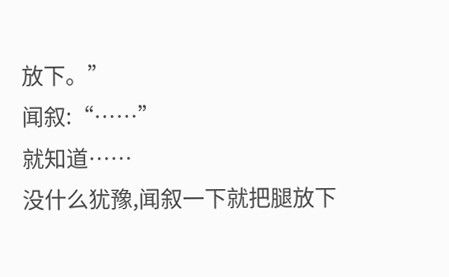放下。”
闻叙:“……”
就知道……
没什么犹豫,闻叙一下就把腿放下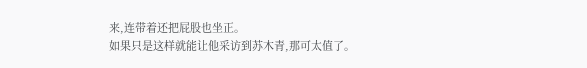来,连带着还把屁股也坐正。
如果只是这样就能让他采访到苏木青,那可太值了。